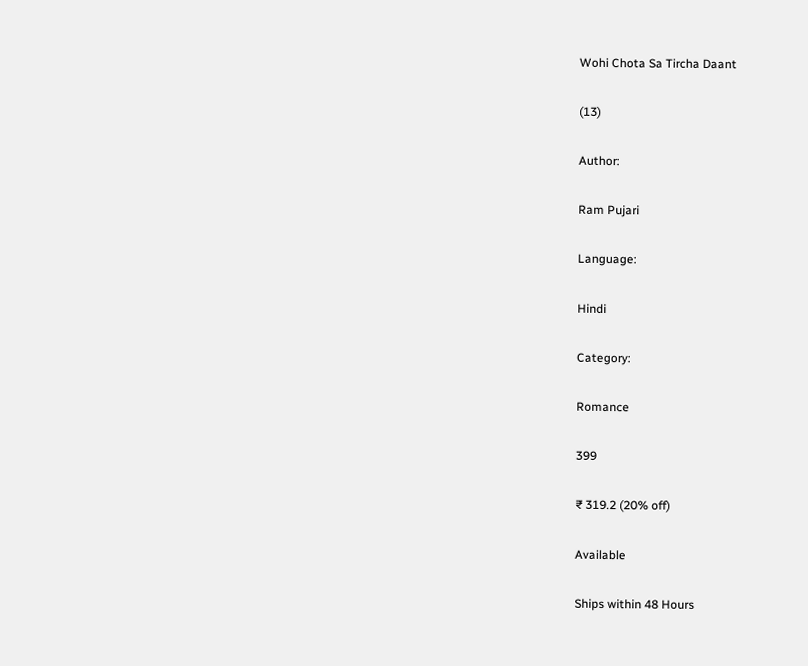Wohi Chota Sa Tircha Daant

(13)

Author:

Ram Pujari

Language:

Hindi

Category:

Romance

399

₹ 319.2 (20% off)

Available

Ships within 48 Hours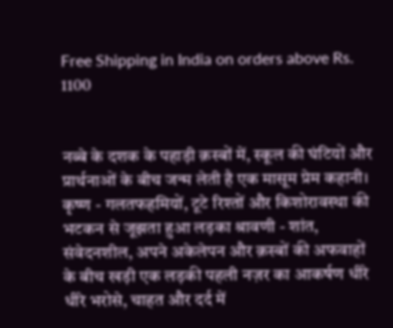Free Shipping in India on orders above Rs. 1100


नब्बे के दशक के पहाड़ी क़स्बों में, स्कूल की घंटियों और प्रार्थनाओं के बीच जन्म लेती है एक मासूम प्रेम कहानी। कृष्ण - गलतफहमियों, टूटे रिश्तों और किशोरावस्था की भटकन से जूझता हुआ लड़का श्रावणी - शांत, संवेदनशील, अपने अकेलेपन और क़स्बों की अफवाहों के बीच खड़ी एक लड़की पहली नज़र का आकर्षण धीरे धीरे भरोसे, चाहत और दर्द में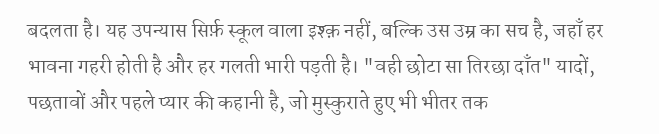बदलता है। यह उपन्यास सिर्फ़ स्कूल वाला इश्क़ नहीं, बल्कि उस उम्र का सच है, जहाँ हर भावना गहरी होती है और हर गलती भारी पड़ती है। "वही छोटा सा तिरछा दाँत" यादों, पछतावों और पहले प्यार की कहानी है, जो मुस्कुराते हुए भी भीतर तक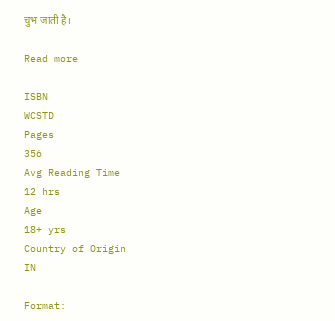चुभ जाती है।

Read more

ISBN
WCSTD
Pages
356
Avg Reading Time
12 hrs
Age
18+ yrs
Country of Origin
IN

Format: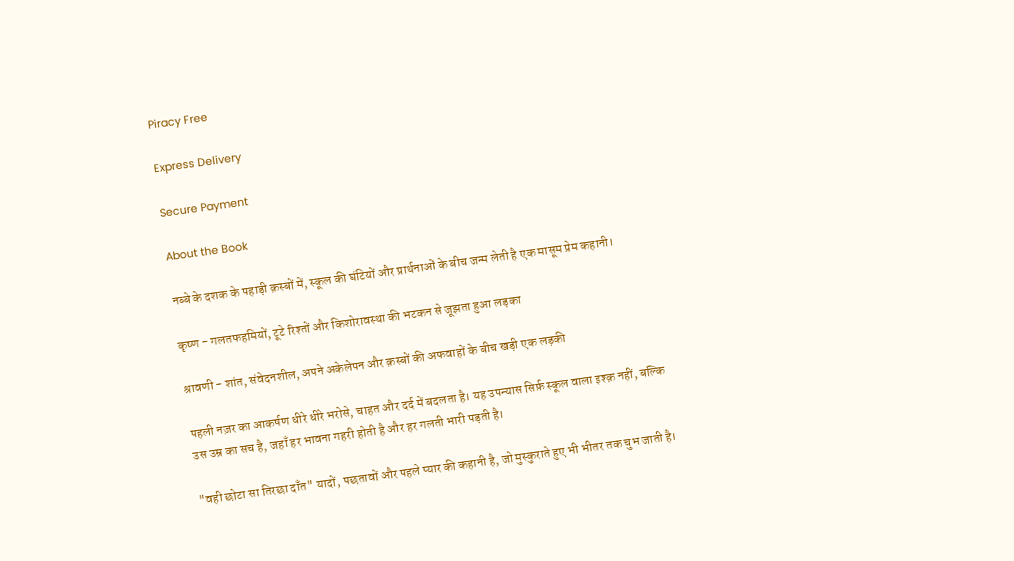Piracy Free

Express Delivery

Secure Payment

About the Book

नब्बे के दशक के पहाड़ी क़स्बों में, स्कूल की घंटियों और प्रार्थनाओं के बीच जन्म लेती है एक मासूम प्रेम कहानी।

कृष्ण - गलतफहमियों, टूटे रिश्तों और किशोरावस्था की भटकन से जूझता हुआ लड़का

श्रावणी - शांत, संवेदनशील, अपने अकेलेपन और क़स्बों की अफवाहों के बीच खड़ी एक लड़की

पहली नज़र का आकर्षण धीरे धीरे भरोसे, चाहत और दर्द में बदलता है। यह उपन्यास सिर्फ़ स्कूल वाला इश्क़ नहीं, बल्कि उस उम्र का सच है, जहाँ हर भावना गहरी होती है और हर गलती भारी पड़ती है।

"वही छोटा सा तिरछा दाँत" यादों, पछतावों और पहले प्यार की कहानी है, जो मुस्कुराते हुए भी भीतर तक चुभ जाती है।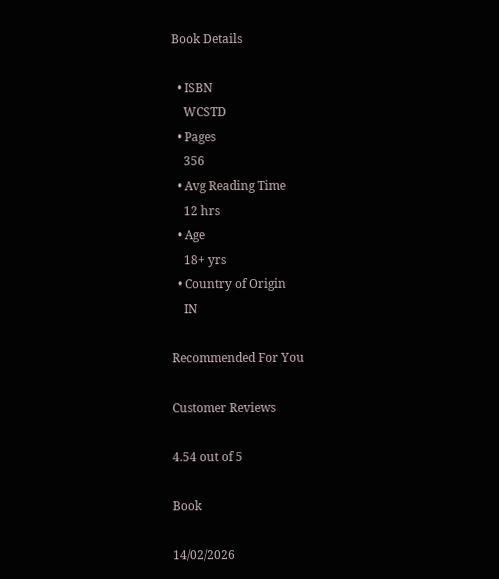Book Details

  • ISBN
    WCSTD
  • Pages
    356
  • Avg Reading Time
    12 hrs
  • Age
    18+ yrs
  • Country of Origin
    IN

Recommended For You

Customer Reviews

4.54 out of 5

Book

14/02/2026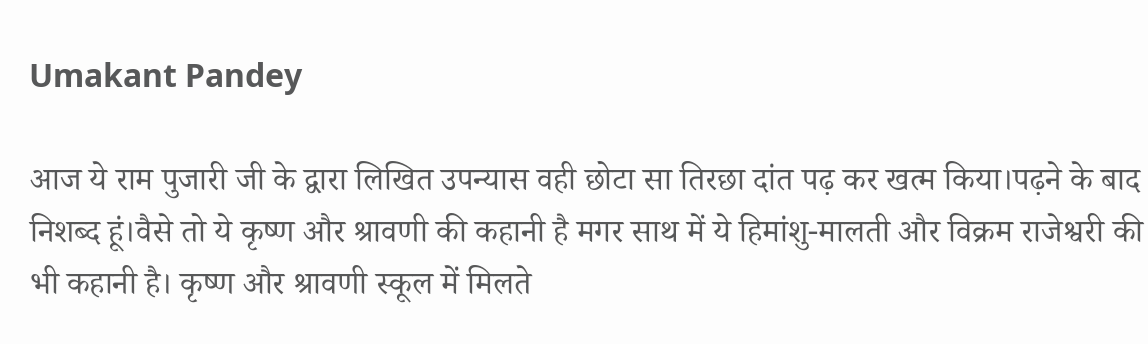Umakant Pandey

आज ये राम पुजारी जी के द्वारा लिखित उपन्यास वही छोटा सा तिरछा दांत पढ़ कर खत्म किया।पढ़ने के बाद निशब्द हूं।वैसे तो ये कृष्ण और श्रावणी की कहानी है मगर साथ में ये हिमांशु-मालती और विक्रम राजेश्वरी की भी कहानी है। कृष्ण और श्रावणी स्कूल में मिलते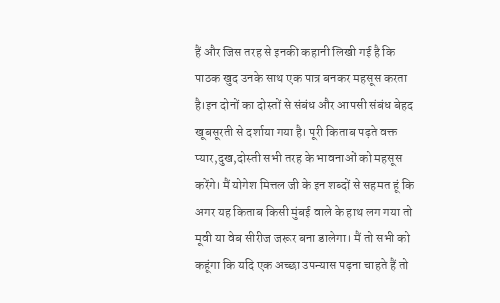हैं और जिस तरह से इनकी कहानी लिखी गई है कि पाठक खुद उनके साथ एक पात्र बनकर महसूस करता है।इन दोनों का दोस्तों से संबंध और आपसी संबंध बेहद खूबसूरती से दर्शाया गया है। पूरी किताब पढ़ते वक्त प्यार,दुख,दोस्ती सभी तरह के भावनाओं को महसूस करेंगे। मैं योगेश मित्तल जी के इन शब्दों से सहमत हूं कि अगर यह किताब किसी मुंबई वाले के हाथ लग गया तो मूवी या वेब सीरीज जरूर बना डालेगा। मैं तो सभी को कहूंगा कि यदि एक अच्छा उपन्यास पढ़ना चाहते हैं तो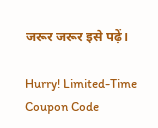जरूर जरूर इसे पढ़ें।

Hurry! Limited-Time Coupon Code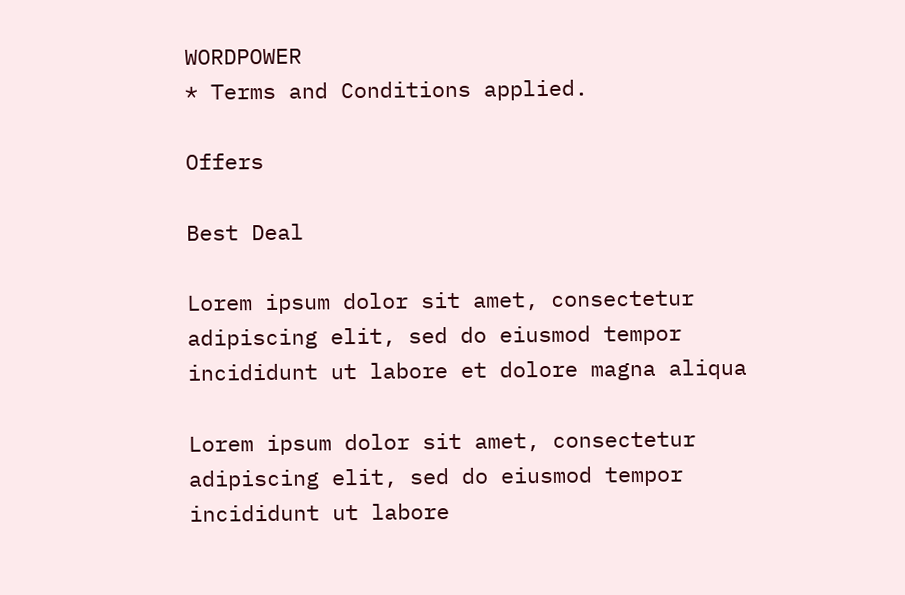WORDPOWER
* Terms and Conditions applied.

Offers

Best Deal

Lorem ipsum dolor sit amet, consectetur adipiscing elit, sed do eiusmod tempor incididunt ut labore et dolore magna aliqua

Lorem ipsum dolor sit amet, consectetur adipiscing elit, sed do eiusmod tempor incididunt ut labore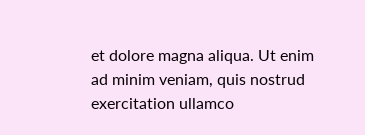et dolore magna aliqua. Ut enim ad minim veniam, quis nostrud exercitation ullamco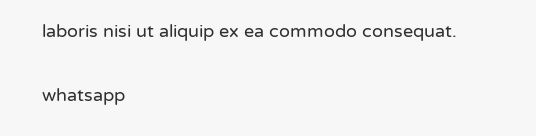laboris nisi ut aliquip ex ea commodo consequat.

whatsapp